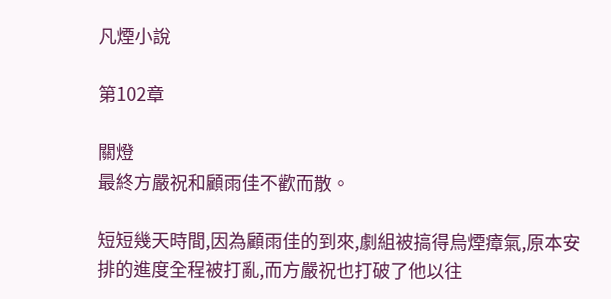凡煙小說

第102章

關燈
最終方嚴祝和顧雨佳不歡而散。

短短幾天時間,因為顧雨佳的到來,劇組被搞得烏煙瘴氣,原本安排的進度全程被打亂,而方嚴祝也打破了他以往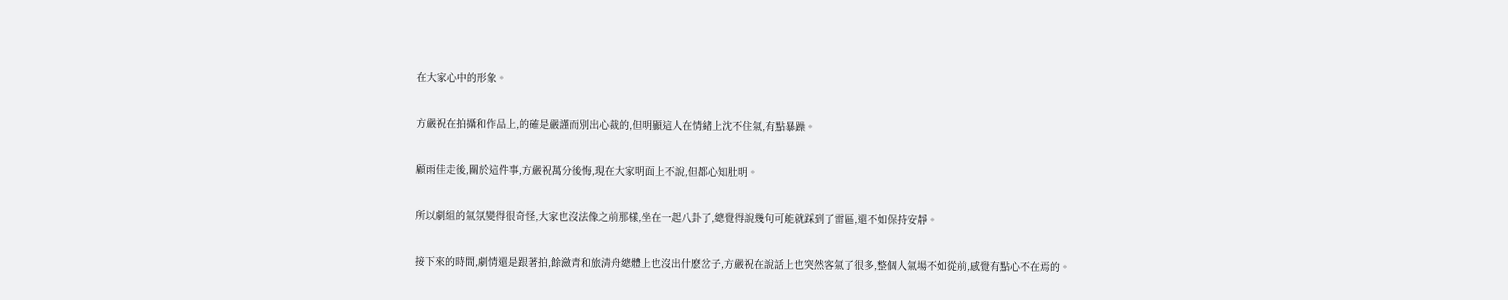在大家心中的形象。

方嚴祝在拍攝和作品上,的確是嚴謹而別出心裁的,但明顯這人在情緒上沈不住氣,有點暴躁。

顧雨佳走後,關於這件事,方嚴祝萬分後悔,現在大家明面上不說,但都心知肚明。

所以劇組的氣氛變得很奇怪,大家也沒法像之前那樣,坐在一起八卦了,總覺得說幾句可能就踩到了雷區,還不如保持安靜。

接下來的時間,劇情還是跟著拍,餘瀲青和旅清舟總體上也沒出什麽岔子,方嚴祝在說話上也突然客氣了很多,整個人氣場不如從前,感覺有點心不在焉的。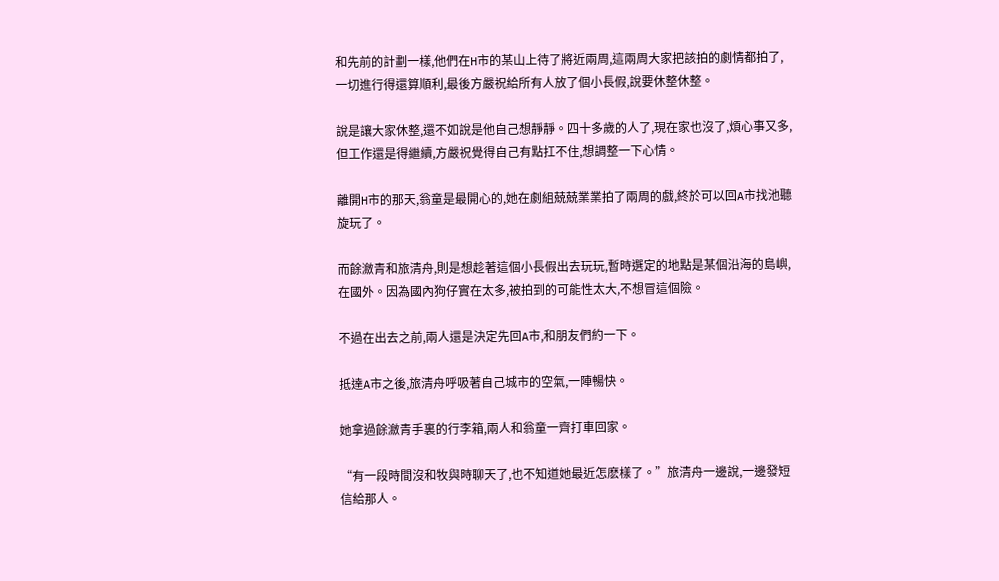和先前的計劃一樣,他們在H市的某山上待了將近兩周,這兩周大家把該拍的劇情都拍了,一切進行得還算順利,最後方嚴祝給所有人放了個小長假,說要休整休整。

說是讓大家休整,還不如說是他自己想靜靜。四十多歲的人了,現在家也沒了,煩心事又多,但工作還是得繼續,方嚴祝覺得自己有點扛不住,想調整一下心情。

離開H市的那天,翁童是最開心的,她在劇組兢兢業業拍了兩周的戲,終於可以回A市找池聽旋玩了。

而餘瀲青和旅清舟,則是想趁著這個小長假出去玩玩,暫時選定的地點是某個沿海的島嶼,在國外。因為國內狗仔實在太多,被拍到的可能性太大,不想冒這個險。

不過在出去之前,兩人還是決定先回A市,和朋友們約一下。

抵達A市之後,旅清舟呼吸著自己城市的空氣,一陣暢快。

她拿過餘瀲青手裏的行李箱,兩人和翁童一齊打車回家。

“有一段時間沒和牧與時聊天了,也不知道她最近怎麽樣了。”旅清舟一邊說,一邊發短信給那人。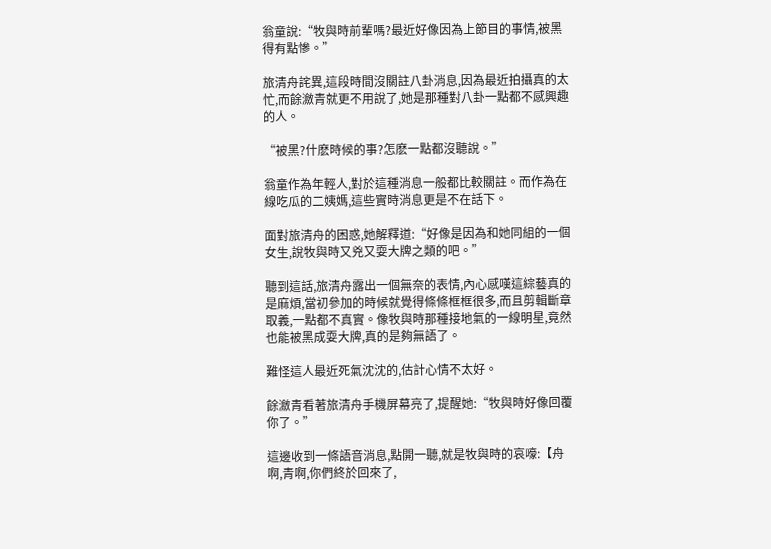翁童說:“牧與時前輩嗎?最近好像因為上節目的事情,被黑得有點慘。”

旅清舟詫異,這段時間沒關註八卦消息,因為最近拍攝真的太忙,而餘瀲青就更不用說了,她是那種對八卦一點都不感興趣的人。

“被黑?什麽時候的事?怎麽一點都沒聽說。”

翁童作為年輕人,對於這種消息一般都比較關註。而作為在線吃瓜的二姨媽,這些實時消息更是不在話下。

面對旅清舟的困惑,她解釋道:“好像是因為和她同組的一個女生,說牧與時又兇又耍大牌之類的吧。”

聽到這話,旅清舟露出一個無奈的表情,內心感嘆這綜藝真的是麻煩,當初參加的時候就覺得條條框框很多,而且剪輯斷章取義,一點都不真實。像牧與時那種接地氣的一線明星,竟然也能被黑成耍大牌,真的是夠無語了。

難怪這人最近死氣沈沈的,估計心情不太好。

餘瀲青看著旅清舟手機屏幕亮了,提醒她:“牧與時好像回覆你了。”

這邊收到一條語音消息,點開一聽,就是牧與時的哀嚎:【舟啊,青啊,你們終於回來了,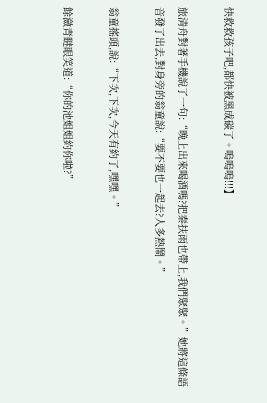快救救孩子吧,都快被黑成碳了。嗚嗚嗚!!!】

旅清舟對著手機說了一句:“晚上出來喝酒嗎?把秦扶雨也帶上,我們聚聚。”她將這條語音發了出去,對身旁的翁童說:“要不要也一起去?人多熱鬧。”

翁童搖頭,說:“下次,下次,今天有約了,嘿嘿。”

餘瀲青瞇眼笑道:“你的池姐姐約你啦?”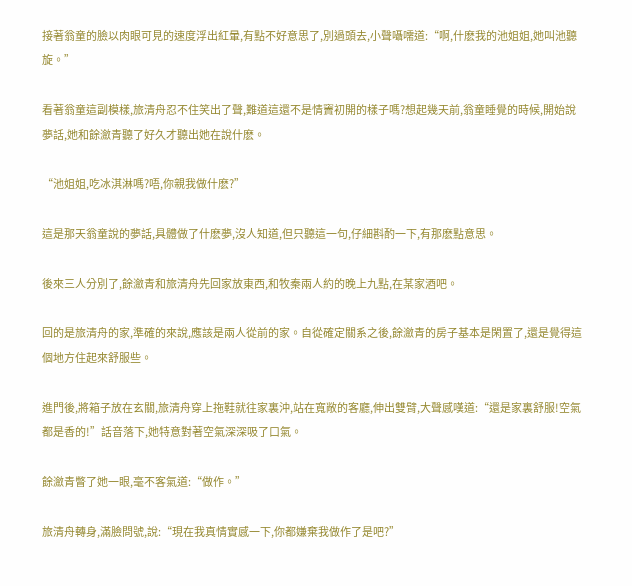接著翁童的臉以肉眼可見的速度浮出紅暈,有點不好意思了,別過頭去,小聲囁嚅道:“啊,什麽我的池姐姐,她叫池聽旋。”

看著翁童這副模樣,旅清舟忍不住笑出了聲,難道這還不是情竇初開的樣子嗎?想起幾天前,翁童睡覺的時候,開始說夢話,她和餘瀲青聽了好久才聽出她在說什麽。

“池姐姐,吃冰淇淋嗎?唔,你親我做什麽?”

這是那天翁童說的夢話,具體做了什麽夢,沒人知道,但只聽這一句,仔細斟酌一下,有那麽點意思。

後來三人分別了,餘瀲青和旅清舟先回家放東西,和牧秦兩人約的晚上九點,在某家酒吧。

回的是旅清舟的家,準確的來說,應該是兩人從前的家。自從確定關系之後,餘瀲青的房子基本是閑置了,還是覺得這個地方住起來舒服些。

進門後,將箱子放在玄關,旅清舟穿上拖鞋就往家裏沖,站在寬敞的客廳,伸出雙臂,大聲感嘆道:“還是家裏舒服!空氣都是香的!”話音落下,她特意對著空氣深深吸了口氣。

餘瀲青瞥了她一眼,毫不客氣道:“做作。”

旅清舟轉身,滿臉問號,說:“現在我真情實感一下,你都嫌棄我做作了是吧?”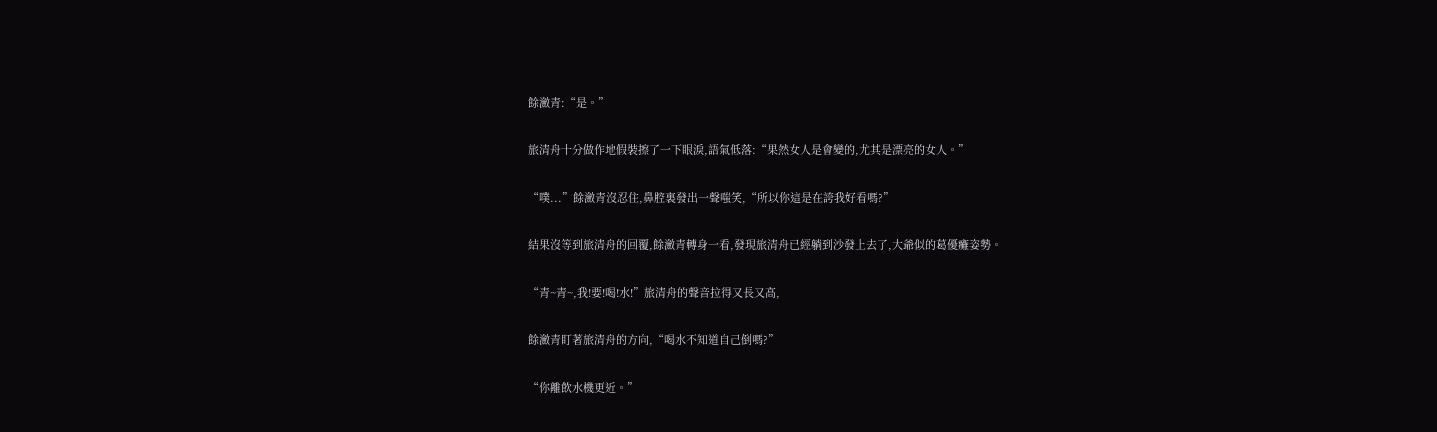餘瀲青:“是。”

旅清舟十分做作地假裝擦了一下眼淚,語氣低落:“果然女人是會變的,尤其是漂亮的女人。”

“噗...”餘瀲青沒忍住,鼻腔裏發出一聲嗤笑,“所以你這是在誇我好看嗎?”

結果沒等到旅清舟的回覆,餘瀲青轉身一看,發現旅清舟已經躺到沙發上去了,大爺似的葛優癱姿勢。

“青~青~,我!要!喝!水!”旅清舟的聲音拉得又長又高,

餘瀲青盯著旅清舟的方向,“喝水不知道自己倒嗎?”

“你離飲水機更近。”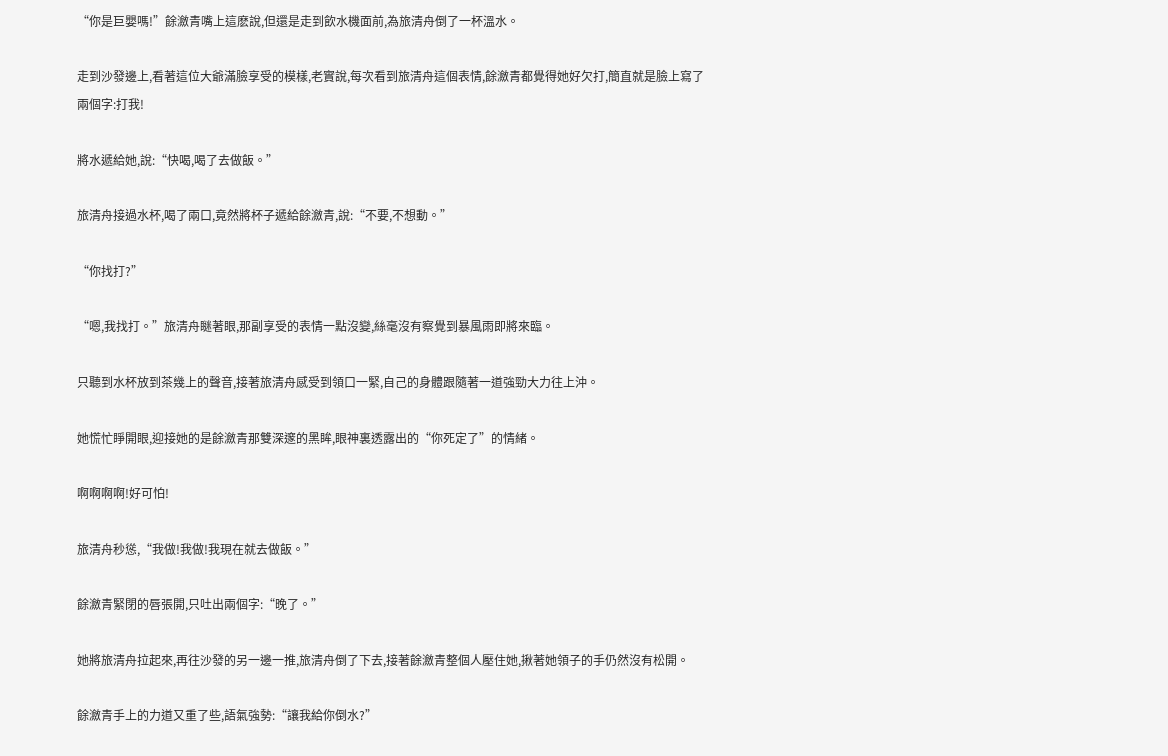“你是巨嬰嗎!”餘瀲青嘴上這麽說,但還是走到飲水機面前,為旅清舟倒了一杯溫水。

走到沙發邊上,看著這位大爺滿臉享受的模樣,老實說,每次看到旅清舟這個表情,餘瀲青都覺得她好欠打,簡直就是臉上寫了兩個字:打我!

將水遞給她,說:“快喝,喝了去做飯。”

旅清舟接過水杯,喝了兩口,竟然將杯子遞給餘瀲青,說:“不要,不想動。”

“你找打?”

“嗯,我找打。”旅清舟瞇著眼,那副享受的表情一點沒變,絲毫沒有察覺到暴風雨即將來臨。

只聽到水杯放到茶幾上的聲音,接著旅清舟感受到領口一緊,自己的身體跟隨著一道強勁大力往上沖。

她慌忙睜開眼,迎接她的是餘瀲青那雙深邃的黑眸,眼神裏透露出的“你死定了”的情緒。

啊啊啊啊!好可怕!

旅清舟秒慫,“我做!我做!我現在就去做飯。”

餘瀲青緊閉的唇張開,只吐出兩個字:“晚了。”

她將旅清舟拉起來,再往沙發的另一邊一推,旅清舟倒了下去,接著餘瀲青整個人壓住她,揪著她領子的手仍然沒有松開。

餘瀲青手上的力道又重了些,語氣強勢:“讓我給你倒水?”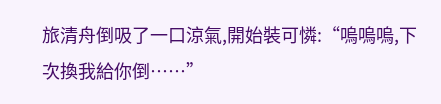旅清舟倒吸了一口涼氣,開始裝可憐:“嗚嗚嗚,下次換我給你倒……”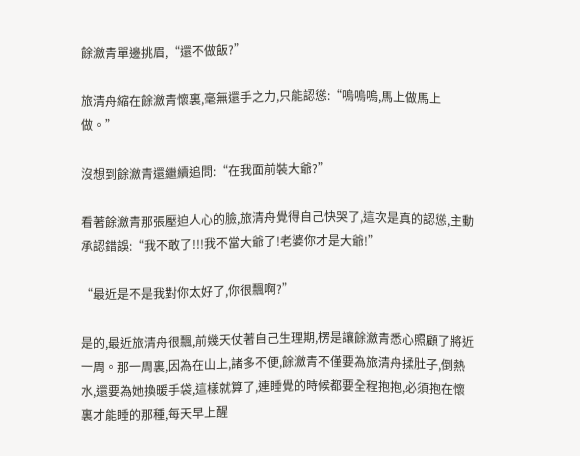餘瀲青單邊挑眉,“還不做飯?”

旅清舟縮在餘瀲青懷裏,毫無還手之力,只能認慫:“嗚嗚嗚,馬上做馬上做。”

沒想到餘瀲青還繼續追問:“在我面前裝大爺?”

看著餘瀲青那張壓迫人心的臉,旅清舟覺得自己快哭了,這次是真的認慫,主動承認錯誤:“我不敢了!!!我不當大爺了!老婆你才是大爺!”

“最近是不是我對你太好了,你很飄啊?”

是的,最近旅清舟很飄,前幾天仗著自己生理期,楞是讓餘瀲青悉心照顧了將近一周。那一周裏,因為在山上,諸多不便,餘瀲青不僅要為旅清舟揉肚子,倒熱水,還要為她換暖手袋,這樣就算了,連睡覺的時候都要全程抱抱,必須抱在懷裏才能睡的那種,每天早上醒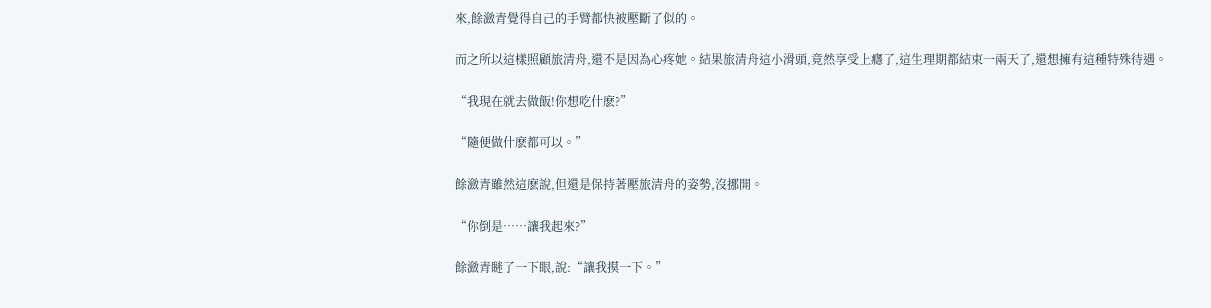來,餘瀲青覺得自己的手臂都快被壓斷了似的。

而之所以這樣照顧旅清舟,還不是因為心疼她。結果旅清舟這小滑頭,竟然享受上癮了,這生理期都結束一兩天了,還想擁有這種特殊待遇。

“我現在就去做飯!你想吃什麽?”

“隨便做什麽都可以。”

餘瀲青雖然這麽說,但還是保持著壓旅清舟的姿勢,沒挪開。

“你倒是……讓我起來?”

餘瀲青瞇了一下眼,說:“讓我摸一下。”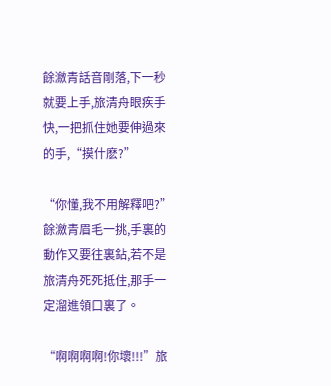餘瀲青話音剛落,下一秒就要上手,旅清舟眼疾手快,一把抓住她要伸過來的手,“摸什麽?”

“你懂,我不用解釋吧?”餘瀲青眉毛一挑,手裏的動作又要往裏鉆,若不是旅清舟死死抵住,那手一定溜進領口裏了。

“啊啊啊啊!你壞!!!”旅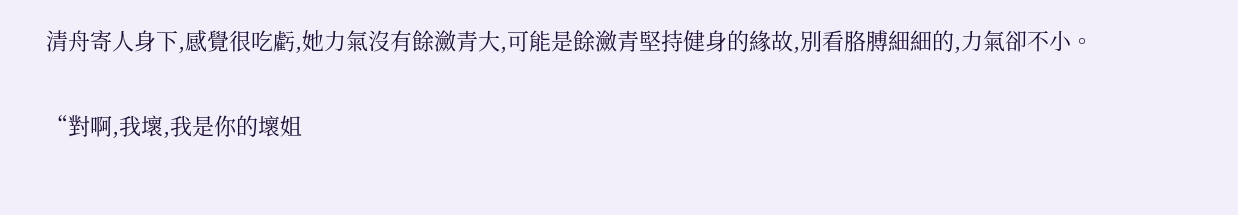清舟寄人身下,感覺很吃虧,她力氣沒有餘瀲青大,可能是餘瀲青堅持健身的緣故,別看胳膊細細的,力氣卻不小。

“對啊,我壞,我是你的壞姐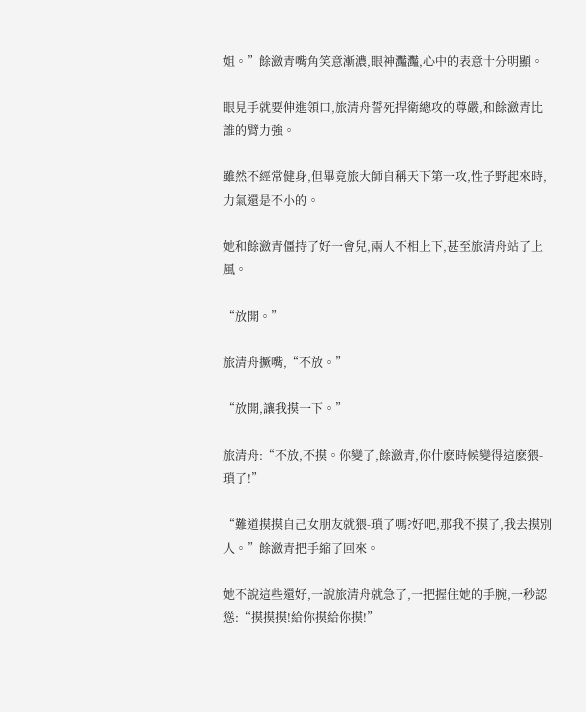姐。”餘瀲青嘴角笑意漸濃,眼神灩灩,心中的表意十分明顯。

眼見手就要伸進領口,旅清舟誓死捍衛總攻的尊嚴,和餘瀲青比誰的臂力強。

雖然不經常健身,但畢竟旅大師自稱天下第一攻,性子野起來時,力氣還是不小的。

她和餘瀲青僵持了好一會兒,兩人不相上下,甚至旅清舟站了上風。

“放開。”

旅清舟撅嘴,“不放。”

“放開,讓我摸一下。”

旅清舟:“不放,不摸。你變了,餘瀲青,你什麽時候變得這麽猥-瑣了!”

“難道摸摸自己女朋友就猥-瑣了嗎?好吧,那我不摸了,我去摸別人。”餘瀲青把手縮了回來。

她不說這些還好,一說旅清舟就急了,一把握住她的手腕,一秒認慫:“摸摸摸!給你摸給你摸!”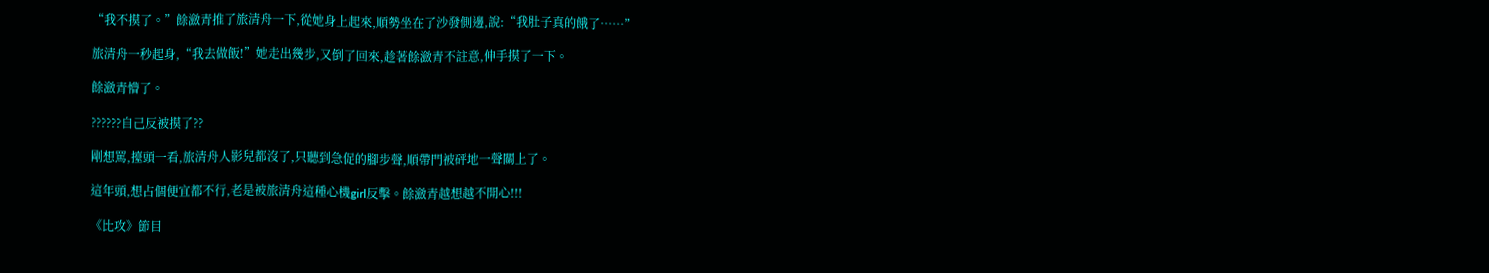“我不摸了。”餘瀲青推了旅清舟一下,從她身上起來,順勢坐在了沙發側邊,說:“我肚子真的餓了……”

旅清舟一秒起身,“我去做飯!”她走出幾步,又倒了回來,趁著餘瀲青不註意,伸手摸了一下。

餘瀲青懵了。

??????自己反被摸了??

剛想罵,擡頭一看,旅清舟人影兒都沒了,只聽到急促的腳步聲,順帶門被砰地一聲關上了。

這年頭,想占個便宜都不行,老是被旅清舟這種心機girl反擊。餘瀲青越想越不開心!!!

《比攻》節目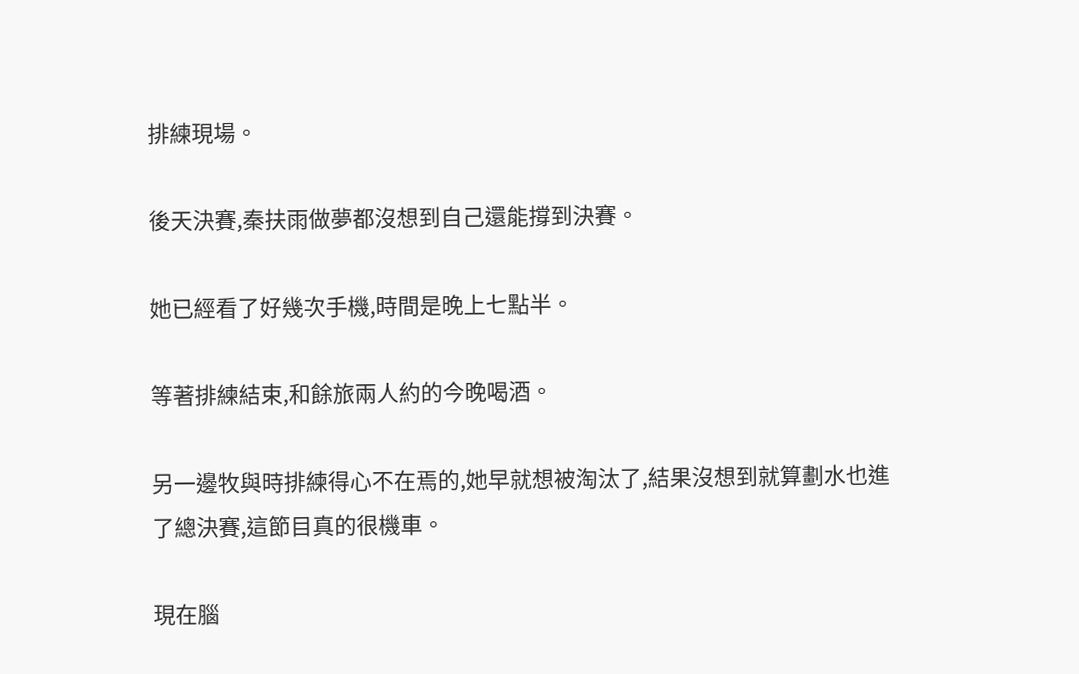排練現場。

後天決賽,秦扶雨做夢都沒想到自己還能撐到決賽。

她已經看了好幾次手機,時間是晚上七點半。

等著排練結束,和餘旅兩人約的今晚喝酒。

另一邊牧與時排練得心不在焉的,她早就想被淘汰了,結果沒想到就算劃水也進了總決賽,這節目真的很機車。

現在腦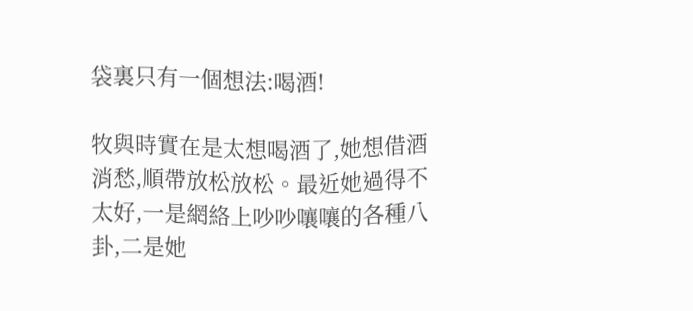袋裏只有一個想法:喝酒!

牧與時實在是太想喝酒了,她想借酒消愁,順帶放松放松。最近她過得不太好,一是網絡上吵吵嚷嚷的各種八卦,二是她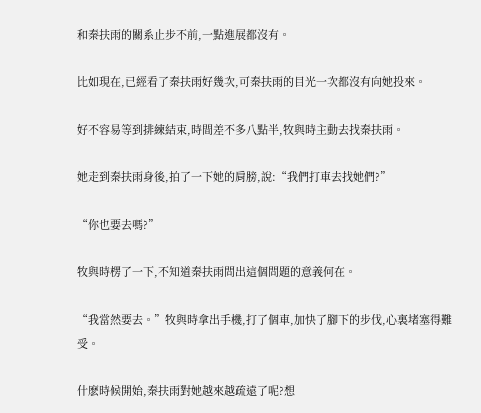和秦扶雨的關系止步不前,一點進展都沒有。

比如現在,已經看了秦扶雨好幾次,可秦扶雨的目光一次都沒有向她投來。

好不容易等到排練結束,時間差不多八點半,牧與時主動去找秦扶雨。

她走到秦扶雨身後,拍了一下她的肩膀,說:“我們打車去找她們?”

“你也要去嗎?”

牧與時楞了一下,不知道秦扶雨問出這個問題的意義何在。

“我當然要去。”牧與時拿出手機,打了個車,加快了腳下的步伐,心裏堵塞得難受。

什麽時候開始,秦扶雨對她越來越疏遠了呢?想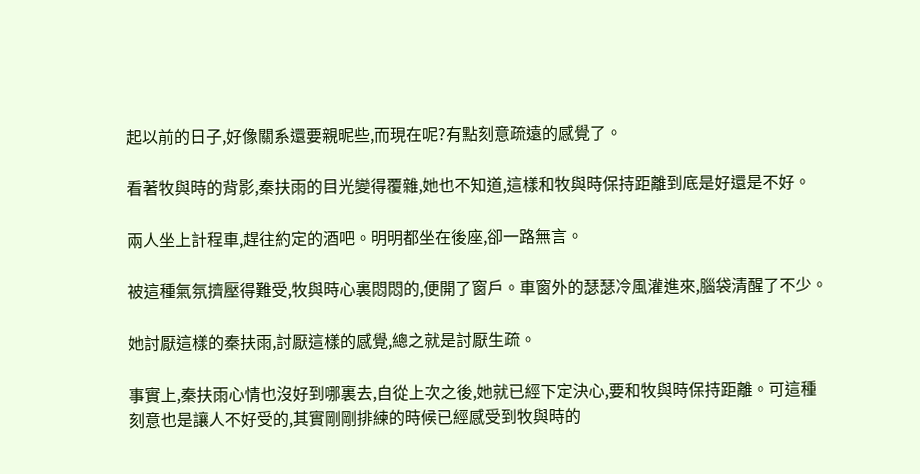起以前的日子,好像關系還要親昵些,而現在呢?有點刻意疏遠的感覺了。

看著牧與時的背影,秦扶雨的目光變得覆雜,她也不知道,這樣和牧與時保持距離到底是好還是不好。

兩人坐上計程車,趕往約定的酒吧。明明都坐在後座,卻一路無言。

被這種氣氛擠壓得難受,牧與時心裏悶悶的,便開了窗戶。車窗外的瑟瑟冷風灌進來,腦袋清醒了不少。

她討厭這樣的秦扶雨,討厭這樣的感覺,總之就是討厭生疏。

事實上,秦扶雨心情也沒好到哪裏去,自從上次之後,她就已經下定決心,要和牧與時保持距離。可這種刻意也是讓人不好受的,其實剛剛排練的時候已經感受到牧與時的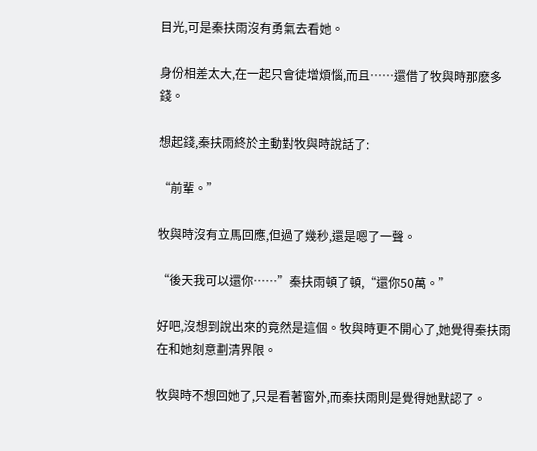目光,可是秦扶雨沒有勇氣去看她。

身份相差太大,在一起只會徒增煩惱,而且……還借了牧與時那麽多錢。

想起錢,秦扶雨終於主動對牧與時說話了:

“前輩。”

牧與時沒有立馬回應,但過了幾秒,還是嗯了一聲。

“後天我可以還你……”秦扶雨頓了頓,“還你50萬。”

好吧,沒想到說出來的竟然是這個。牧與時更不開心了,她覺得秦扶雨在和她刻意劃清界限。

牧與時不想回她了,只是看著窗外,而秦扶雨則是覺得她默認了。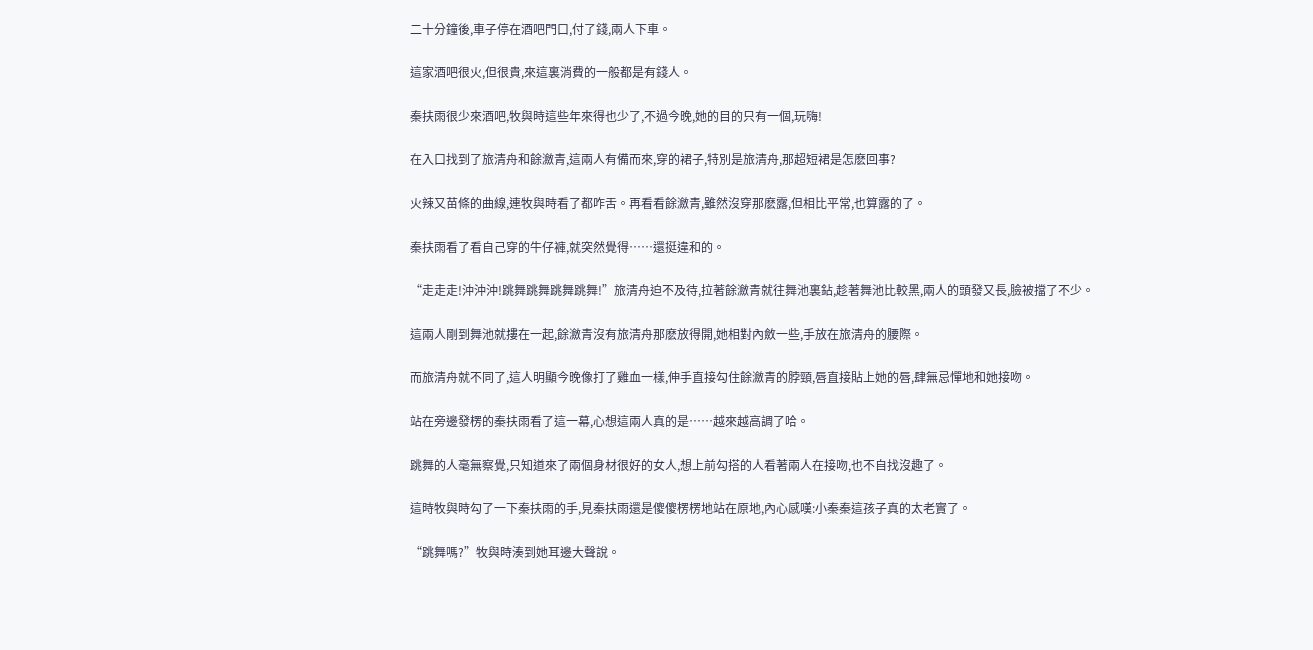二十分鐘後,車子停在酒吧門口,付了錢,兩人下車。

這家酒吧很火,但很貴,來這裏消費的一般都是有錢人。

秦扶雨很少來酒吧,牧與時這些年來得也少了,不過今晚,她的目的只有一個,玩嗨!

在入口找到了旅清舟和餘瀲青,這兩人有備而來,穿的裙子,特別是旅清舟,那超短裙是怎麽回事?

火辣又苗條的曲線,連牧與時看了都咋舌。再看看餘瀲青,雖然沒穿那麽露,但相比平常,也算露的了。

秦扶雨看了看自己穿的牛仔褲,就突然覺得……還挺違和的。

“走走走!沖沖沖!跳舞跳舞跳舞跳舞!”旅清舟迫不及待,拉著餘瀲青就往舞池裏鉆,趁著舞池比較黑,兩人的頭發又長,臉被擋了不少。

這兩人剛到舞池就摟在一起,餘瀲青沒有旅清舟那麽放得開,她相對內斂一些,手放在旅清舟的腰際。

而旅清舟就不同了,這人明顯今晚像打了雞血一樣,伸手直接勾住餘瀲青的脖頸,唇直接貼上她的唇,肆無忌憚地和她接吻。

站在旁邊發楞的秦扶雨看了這一幕,心想這兩人真的是……越來越高調了哈。

跳舞的人毫無察覺,只知道來了兩個身材很好的女人,想上前勾搭的人看著兩人在接吻,也不自找沒趣了。

這時牧與時勾了一下秦扶雨的手,見秦扶雨還是傻傻楞楞地站在原地,內心感嘆:小秦秦這孩子真的太老實了。

“跳舞嗎?”牧與時湊到她耳邊大聲說。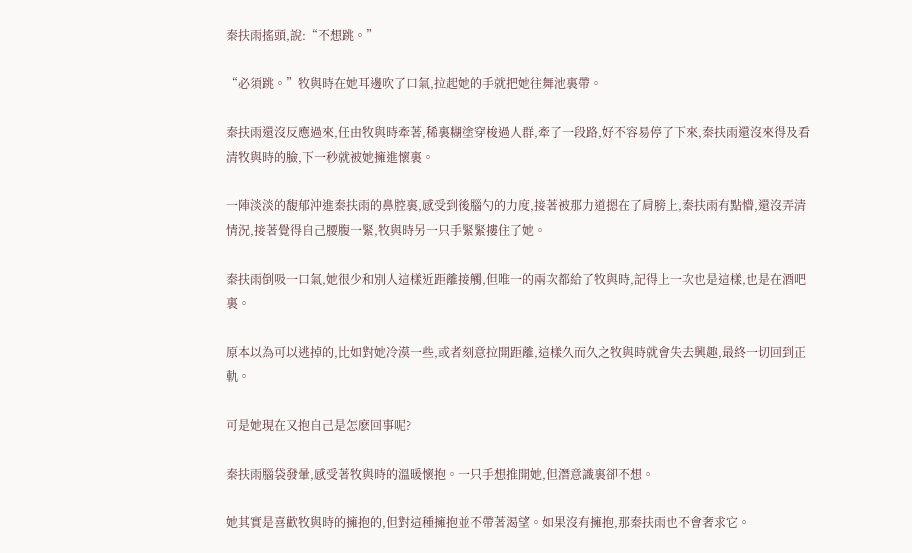秦扶雨搖頭,說:“不想跳。”

“必須跳。”牧與時在她耳邊吹了口氣,拉起她的手就把她往舞池裏帶。

秦扶雨還沒反應過來,任由牧與時牽著,稀裏糊塗穿梭過人群,牽了一段路,好不容易停了下來,秦扶雨還沒來得及看清牧與時的臉,下一秒就被她擁進懷裏。

一陣淡淡的馥郁沖進秦扶雨的鼻腔裏,感受到後腦勺的力度,接著被那力道摁在了肩膀上,秦扶雨有點懵,還沒弄清情況,接著覺得自己腰腹一緊,牧與時另一只手緊緊摟住了她。

秦扶雨倒吸一口氣,她很少和別人這樣近距離接觸,但唯一的兩次都給了牧與時,記得上一次也是這樣,也是在酒吧裏。

原本以為可以逃掉的,比如對她冷漠一些,或者刻意拉開距離,這樣久而久之牧與時就會失去興趣,最終一切回到正軌。

可是她現在又抱自己是怎麽回事呢?

秦扶雨腦袋發暈,感受著牧與時的溫暖懷抱。一只手想推開她,但潛意識裏卻不想。

她其實是喜歡牧與時的擁抱的,但對這種擁抱並不帶著渴望。如果沒有擁抱,那秦扶雨也不會奢求它。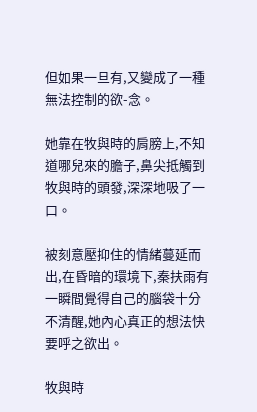但如果一旦有,又變成了一種無法控制的欲-念。

她靠在牧與時的肩膀上,不知道哪兒來的膽子,鼻尖抵觸到牧與時的頭發,深深地吸了一口。

被刻意壓抑住的情緒蔓延而出,在昏暗的環境下,秦扶雨有一瞬間覺得自己的腦袋十分不清醒,她內心真正的想法快要呼之欲出。

牧與時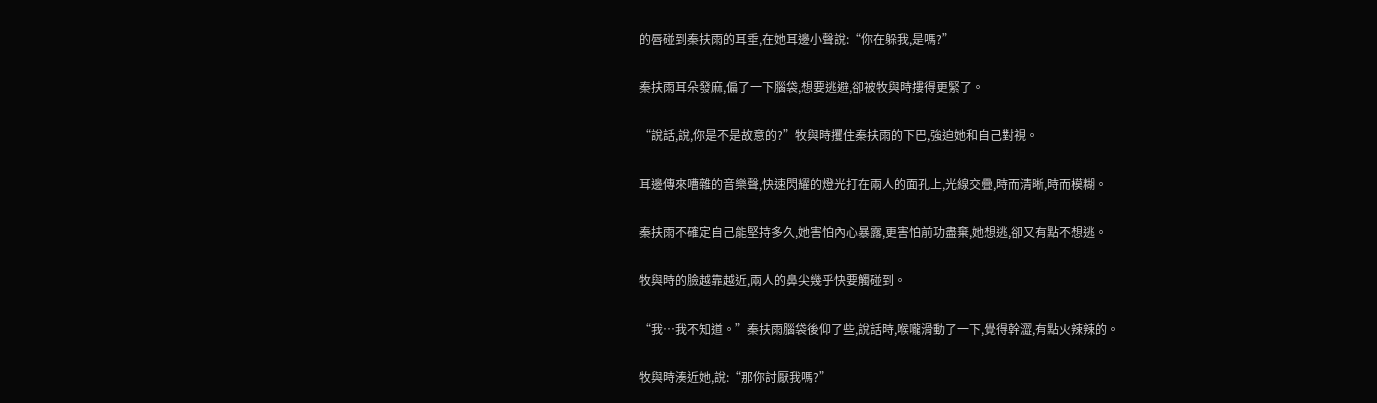的唇碰到秦扶雨的耳垂,在她耳邊小聲說:“你在躲我,是嗎?”

秦扶雨耳朵發麻,偏了一下腦袋,想要逃避,卻被牧與時摟得更緊了。

“說話,說,你是不是故意的?”牧與時攫住秦扶雨的下巴,強迫她和自己對視。

耳邊傳來嘈雜的音樂聲,快速閃耀的燈光打在兩人的面孔上,光線交疊,時而清晰,時而模糊。

秦扶雨不確定自己能堅持多久,她害怕內心暴露,更害怕前功盡棄,她想逃,卻又有點不想逃。

牧與時的臉越靠越近,兩人的鼻尖幾乎快要觸碰到。

“我…我不知道。”秦扶雨腦袋後仰了些,說話時,喉嚨滑動了一下,覺得幹澀,有點火辣辣的。

牧與時湊近她,說:“那你討厭我嗎?”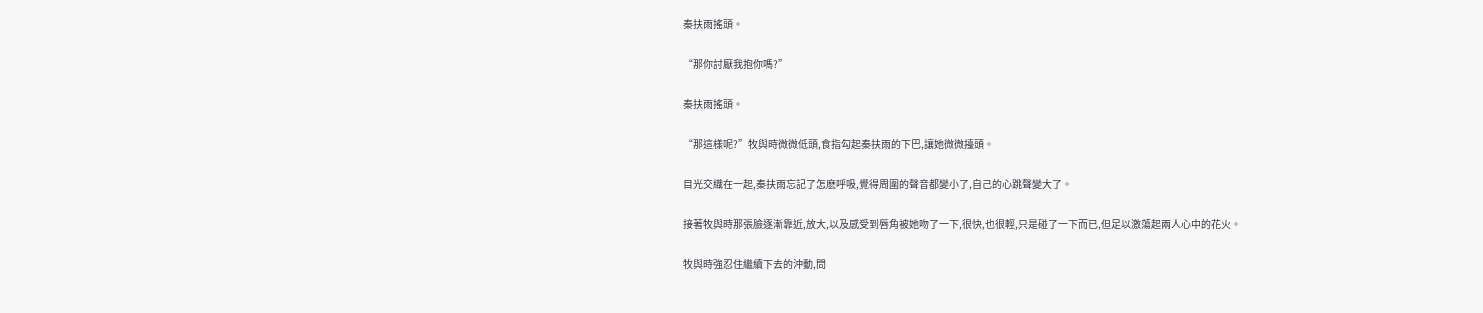秦扶雨搖頭。

“那你討厭我抱你嗎?”

秦扶雨搖頭。

“那這樣呢?”牧與時微微低頭,食指勾起秦扶雨的下巴,讓她微微擡頭。

目光交織在一起,秦扶雨忘記了怎麽呼吸,覺得周圍的聲音都變小了,自己的心跳聲變大了。

接著牧與時那張臉逐漸靠近,放大,以及感受到唇角被她吻了一下,很快,也很輕,只是碰了一下而已,但足以激蕩起兩人心中的花火。

牧與時強忍住繼續下去的沖動,問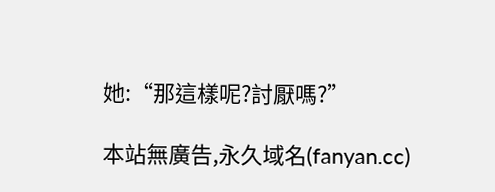她:“那這樣呢?討厭嗎?”

本站無廣告,永久域名(fanyan.cc)